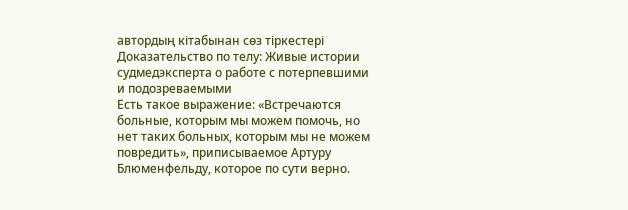автордың кітабынан сөз тіркестері Доказательство по телу: Живые истории судмедэксперта о работе с потерпевшими и подозреваемыми
Есть такое выражение: «Встречаются больные, которым мы можем помочь, но нет таких больных, которым мы не можем повредить», приписываемое Артуру Блюменфельду, которое по сути верно.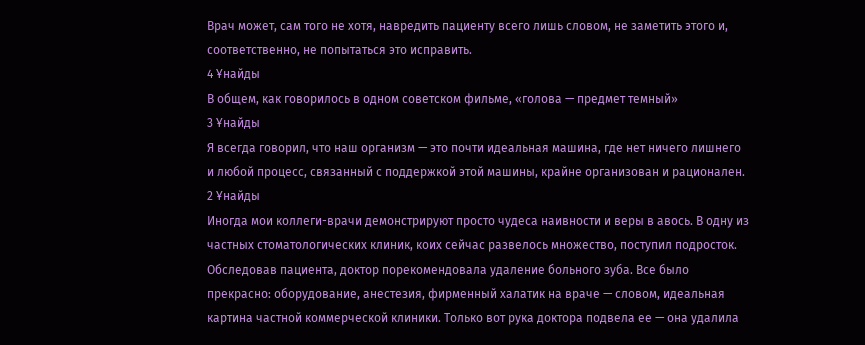Врач может, сам того не хотя, навредить пациенту всего лишь словом, не заметить этого и, соответственно, не попытаться это исправить.
4 Ұнайды
В общем, как говорилось в одном советском фильме, «голова — предмет темный»
3 Ұнайды
Я всегда говорил, что наш организм — это почти идеальная машина, где нет ничего лишнего и любой процесс, связанный с поддержкой этой машины, крайне организован и рационален.
2 Ұнайды
Иногда мои коллеги-врачи демонстрируют просто чудеса наивности и веры в авось. В одну из частных стоматологических клиник, коих сейчас развелось множество, поступил подросток. Обследовав пациента, доктор порекомендовала удаление больного зуба. Все было прекрасно: оборудование, анестезия, фирменный халатик на враче — словом, идеальная картина частной коммерческой клиники. Только вот рука доктора подвела ее — она удалила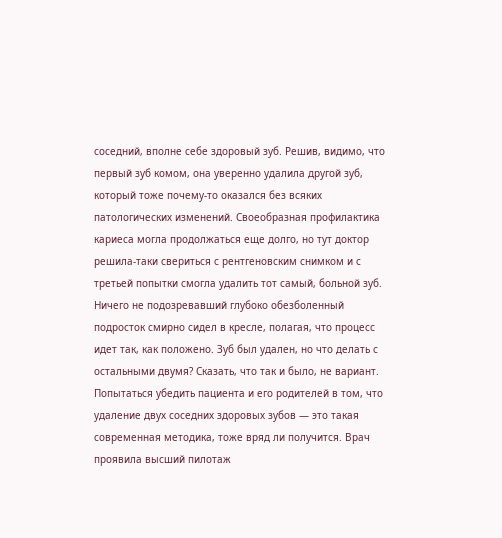соседний, вполне себе здоровый зуб. Решив, видимо, что первый зуб комом, она уверенно удалила другой зуб, который тоже почему-то оказался без всяких патологических изменений. Своеобразная профилактика кариеса могла продолжаться еще долго, но тут доктор решила-таки свериться с рентгеновским снимком и с третьей попытки смогла удалить тот самый, больной зуб. Ничего не подозревавший глубоко обезболенный подросток смирно сидел в кресле, полагая, что процесс идет так, как положено. Зуб был удален, но что делать с остальными двумя? Сказать, что так и было, не вариант. Попытаться убедить пациента и его родителей в том, что удаление двух соседних здоровых зубов — это такая современная методика, тоже вряд ли получится. Врач проявила высший пилотаж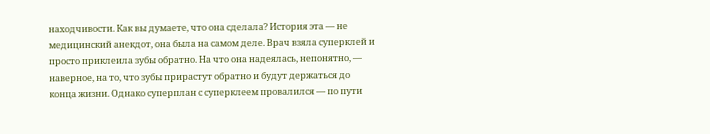находчивости. Как вы думаете, что она сделала? История эта — не медицинский анекдот, она была на самом деле. Врач взяла суперклей и просто приклеила зубы обратно. На что она надеялась, непонятно, — наверное, на то, что зубы прирастут обратно и будут держаться до конца жизни. Однако суперплан с суперклеем провалился — по пути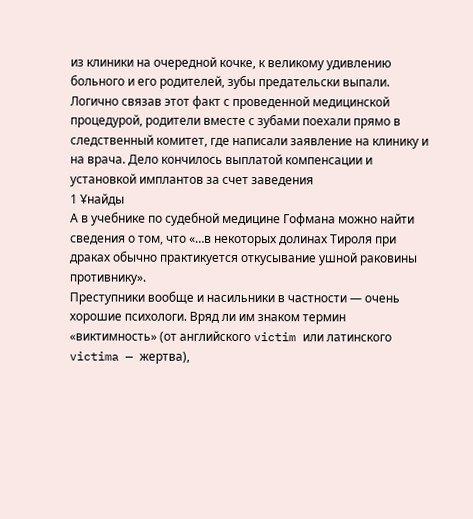из клиники на очередной кочке, к великому удивлению больного и его родителей, зубы предательски выпали. Логично связав этот факт с проведенной медицинской процедурой, родители вместе с зубами поехали прямо в следственный комитет, где написали заявление на клинику и на врача. Дело кончилось выплатой компенсации и установкой имплантов за счет заведения
1 Ұнайды
А в учебнике по судебной медицине Гофмана можно найти сведения о том, что «…в некоторых долинах Тироля при драках обычно практикуется откусывание ушной раковины противнику».
Преступники вообще и насильники в частности — очень хорошие психологи. Вряд ли им знаком термин «виктимность» (от английского victim или латинского victima — жертва),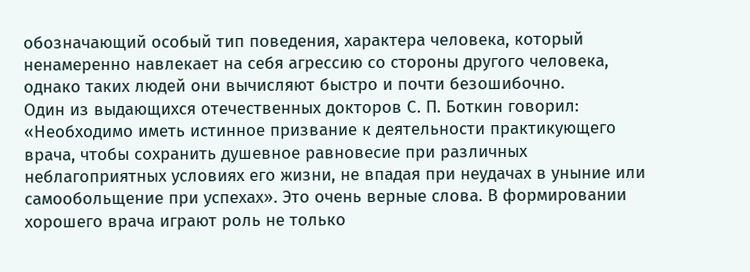обозначающий особый тип поведения, характера человека, который ненамеренно навлекает на себя агрессию со стороны другого человека, однако таких людей они вычисляют быстро и почти безошибочно.
Один из выдающихся отечественных докторов С. П. Боткин говорил: «Необходимо иметь истинное призвание к деятельности практикующего врача, чтобы сохранить душевное равновесие при различных неблагоприятных условиях его жизни, не впадая при неудачах в уныние или самообольщение при успехах». Это очень верные слова. В формировании хорошего врача играют роль не только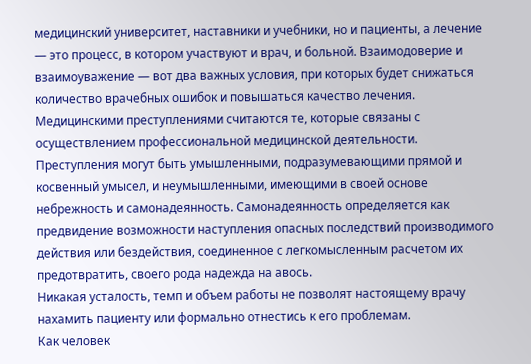медицинский университет, наставники и учебники, но и пациенты, а лечение — это процесс, в котором участвуют и врач, и больной. Взаимодоверие и взаимоуважение — вот два важных условия, при которых будет снижаться количество врачебных ошибок и повышаться качество лечения.
Медицинскими преступлениями считаются те, которые связаны с осуществлением профессиональной медицинской деятельности. Преступления могут быть умышленными, подразумевающими прямой и косвенный умысел, и неумышленными, имеющими в своей основе небрежность и самонадеянность. Самонадеянность определяется как предвидение возможности наступления опасных последствий производимого действия или бездействия, соединенное с легкомысленным расчетом их предотвратить, своего рода надежда на авось.
Никакая усталость, темп и объем работы не позволят настоящему врачу нахамить пациенту или формально отнестись к его проблемам.
Как человек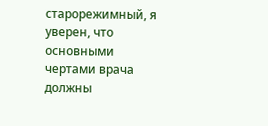старорежимный, я уверен, что основными чертами врача должны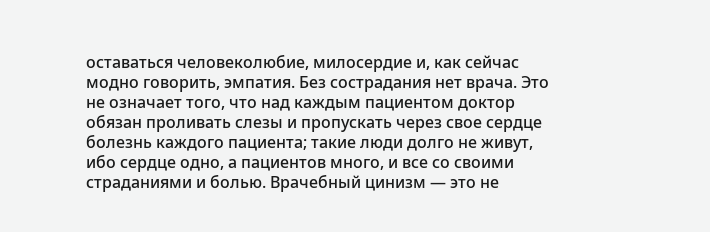оставаться человеколюбие, милосердие и, как сейчас модно говорить, эмпатия. Без сострадания нет врача. Это не означает того, что над каждым пациентом доктор обязан проливать слезы и пропускать через свое сердце болезнь каждого пациента; такие люди долго не живут, ибо сердце одно, а пациентов много, и все со своими страданиями и болью. Врачебный цинизм — это не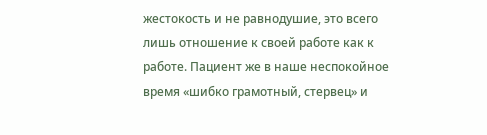жестокость и не равнодушие, это всего лишь отношение к своей работе как к работе. Пациент же в наше неспокойное время «шибко грамотный, стервец» и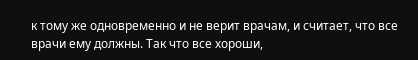к тому же одновременно и не верит врачам, и считает, что все врачи ему должны. Так что все хороши,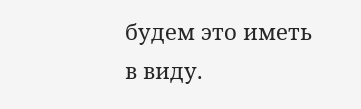будем это иметь в виду.